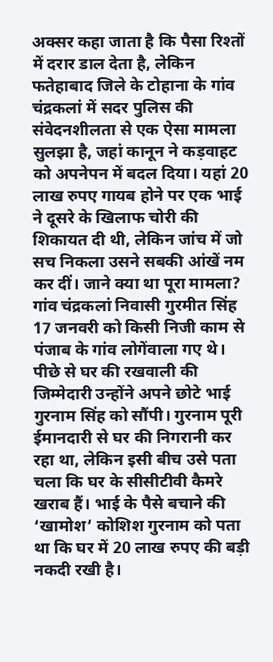अक्सर कहा जाता है कि पैसा रिश्तों में दरार डाल देता है, लेकिन फतेहाबाद जिले के टोहाना के गांव चंद्रकलां में सदर पुलिस की संवेदनशीलता से एक ऐसा मामला सुलझा है, जहां कानून ने कड़वाहट को अपनेपन में बदल दिया। यहां 20 लाख रुपए गायब होने पर एक भाई ने दूसरे के खिलाफ चोरी की शिकायत दी थी, लेकिन जांच में जो सच निकला उसने सबकी आंखें नम कर दीं। जाने क्या था पूरा मामला? गांव चंद्रकलां निवासी गुरमीत सिंह 17 जनवरी को किसी निजी काम से पंजाब के गांव लोगेंवाला गए थे। पीछे से घर की रखवाली की जिम्मेदारी उन्होंने अपने छोटे भाई गुरनाम सिंह को सौंपी। गुरनाम पूरी ईमानदारी से घर की निगरानी कर रहा था, लेकिन इसी बीच उसे पता चला कि घर के सीसीटीवी कैमरे खराब हैं। भाई के पैसे बचाने की ‘खामोश’ कोशिश गुरनाम को पता था कि घर में 20 लाख रुपए की बड़ी नकदी रखी है।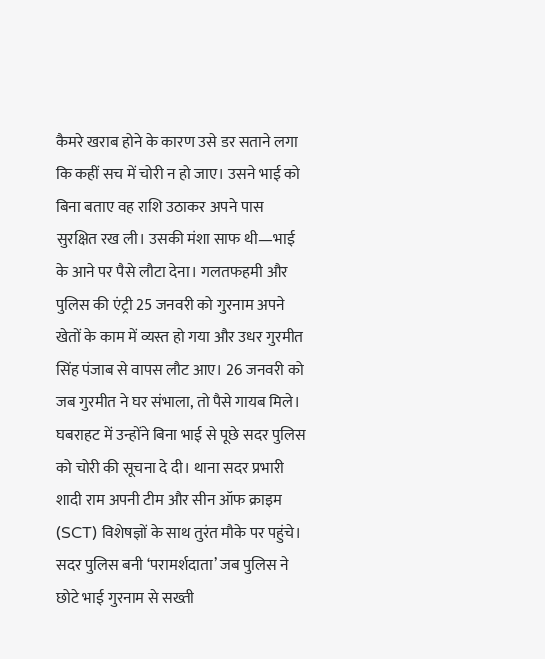कैमरे खराब होने के कारण उसे डर सताने लगा कि कहीं सच में चोरी न हो जाए। उसने भाई को बिना बताए वह राशि उठाकर अपने पास सुरक्षित रख ली। उसकी मंशा साफ थी—भाई के आने पर पैसे लौटा देना। गलतफहमी और पुलिस की एंट्री 25 जनवरी को गुरनाम अपने खेतों के काम में व्यस्त हो गया और उधर गुरमीत सिंह पंजाब से वापस लौट आए। 26 जनवरी को जब गुरमीत ने घर संभाला, तो पैसे गायब मिले। घबराहट में उन्होंने बिना भाई से पूछे सदर पुलिस को चोरी की सूचना दे दी। थाना सदर प्रभारी शादी राम अपनी टीम और सीन ऑफ क्राइम (SCT) विशेषज्ञों के साथ तुरंत मौके पर पहुंचे। सदर पुलिस बनी ‘परामर्शदाता’ जब पुलिस ने छोटे भाई गुरनाम से सख्ती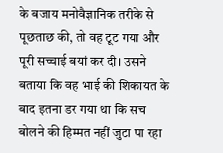के बजाय मनोवैज्ञानिक तरीके से पूछताछ की, तो वह टूट गया और पूरी सच्चाई बयां कर दी। उसने बताया कि वह भाई की शिकायत के बाद इतना डर गया था कि सच बोलने की हिम्मत नहीं जुटा पा रहा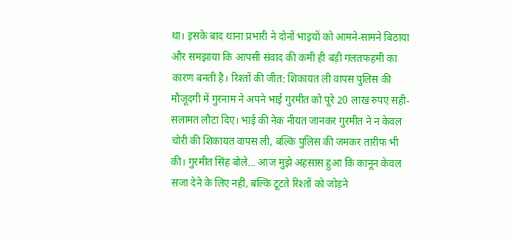था। इसके बाद थाना प्रभारी ने दोनों भाइयों को आमने-सामने बिठाया और समझाया कि आपसी संवाद की कमी ही बड़ी गलतफहमी का कारण बनती है। रिश्तों की जीत: शिकायत ली वापस पुलिस की मौजूदगी में गुरनाम ने अपने भाई गुरमीत को पूरे 20 लाख रुपए सही-सलामत लौटा दिए। भाई की नेक नीयत जानकर गुरमीत ने न केवल चोरी की शिकायत वापस ली, बल्कि पुलिस की जमकर तारीफ भी की। गुरमीत सिंह बोले… आज मुझे अहसास हुआ कि कानून केवल सजा देने के लिए नहीं, बल्कि टूटते रिश्तों को जोड़ने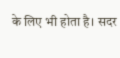के लिए भी होता है। सदर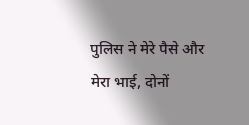पुलिस ने मेरे पैसे और मेरा भाई, दोनों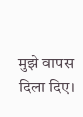मुझे वापस दिला दिए।